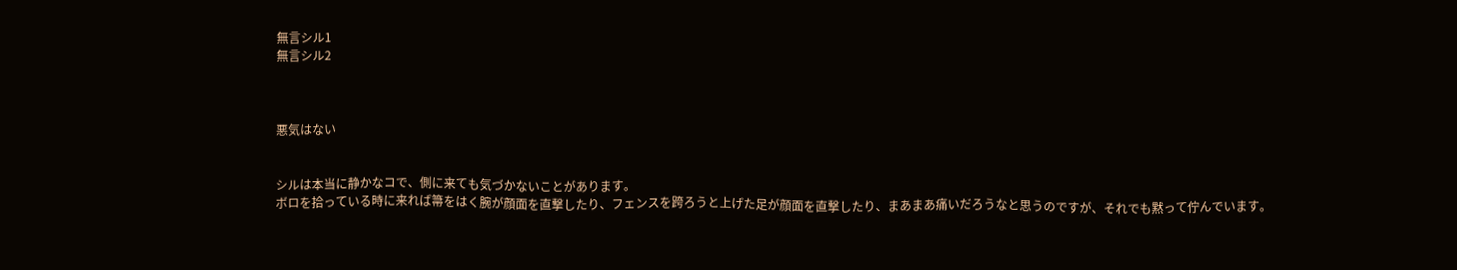無言シル1
無言シル2



悪気はない


シルは本当に静かなコで、側に来ても気づかないことがあります。
ボロを拾っている時に来れば箒をはく腕が顔面を直撃したり、フェンスを跨ろうと上げた足が顔面を直撃したり、まあまあ痛いだろうなと思うのですが、それでも黙って佇んでいます。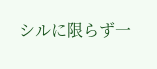シルに限らず一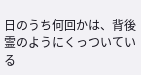日のうち何回かは、背後霊のようにくっついている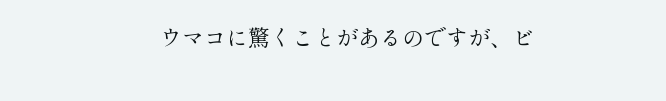ウマコに驚くことがあるのですが、ビ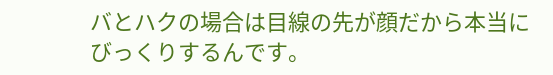バとハクの場合は目線の先が顔だから本当にびっくりするんです。